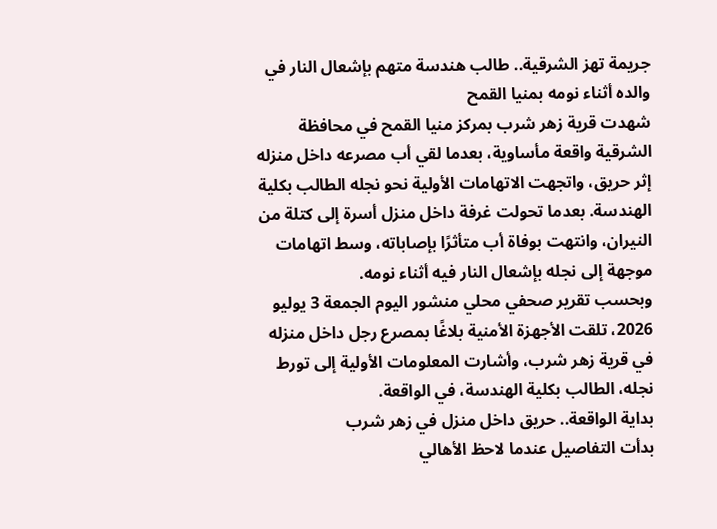جريمة تهز الشرقية.. طالب هندسة متهم بإشعال النار في والده أثناء نومه بمنيا القمح
شهدت قرية زهر شرب بمركز منيا القمح في محافظة الشرقية واقعة مأساوية، بعدما لقي أب مصرعه داخل منزله إثر حريق، واتجهت الاتهامات الأولية نحو نجله الطالب بكلية الهندسة. بعدما تحولت غرفة داخل منزل أسرة إلى كتلة من النيران، وانتهت بوفاة أب متأثرًا بإصاباته، وسط اتهامات موجهة إلى نجله بإشعال النار فيه أثناء نومه.
وبحسب تقرير صحفي محلي منشور اليوم الجمعة 3 يوليو 2026، تلقت الأجهزة الأمنية بلاغًا بمصرع رجل داخل منزله في قرية زهر شرب، وأشارت المعلومات الأولية إلى تورط نجله، الطالب بكلية الهندسة، في الواقعة.
بداية الواقعة.. حريق داخل منزل في زهر شرب
بدأت التفاصيل عندما لاحظ الأهالي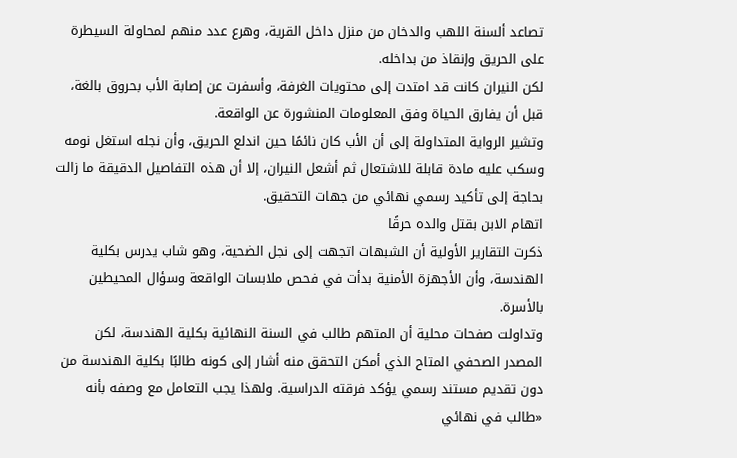تصاعد ألسنة اللهب والدخان من منزل داخل القرية، وهرع عدد منهم لمحاولة السيطرة على الحريق وإنقاذ من بداخله.
لكن النيران كانت قد امتدت إلى محتويات الغرفة، وأسفرت عن إصابة الأب بحروق بالغة، قبل أن يفارق الحياة وفق المعلومات المنشورة عن الواقعة.
وتشير الرواية المتداولة إلى أن الأب كان نائمًا حين اندلع الحريق، وأن نجله استغل نومه وسكب عليه مادة قابلة للاشتعال ثم أشعل النيران، إلا أن هذه التفاصيل الدقيقة ما زالت بحاجة إلى تأكيد رسمي نهائي من جهات التحقيق.
اتهام الابن بقتل والده حرقًا
ذكرت التقارير الأولية أن الشبهات اتجهت إلى نجل الضحية، وهو شاب يدرس بكلية الهندسة، وأن الأجهزة الأمنية بدأت في فحص ملابسات الواقعة وسؤال المحيطين بالأسرة.
وتداولت صفحات محلية أن المتهم طالب في السنة النهائية بكلية الهندسة، لكن المصدر الصحفي المتاح الذي أمكن التحقق منه أشار إلى كونه طالبًا بكلية الهندسة من دون تقديم مستند رسمي يؤكد فرقته الدراسية. ولهذا يجب التعامل مع وصفه بأنه «طالب في نهائي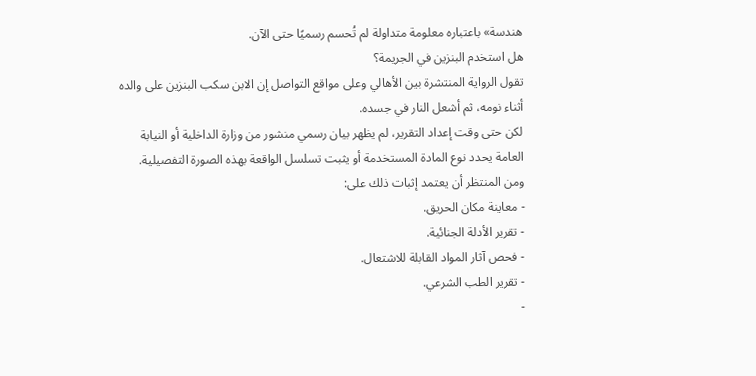هندسة» باعتباره معلومة متداولة لم تُحسم رسميًا حتى الآن.
هل استخدم البنزين في الجريمة؟
تقول الرواية المنتشرة بين الأهالي وعلى مواقع التواصل إن الابن سكب البنزين على والده أثناء نومه، ثم أشعل النار في جسده.
لكن حتى وقت إعداد التقرير، لم يظهر بيان رسمي منشور من وزارة الداخلية أو النيابة العامة يحدد نوع المادة المستخدمة أو يثبت تسلسل الواقعة بهذه الصورة التفصيلية.
ومن المنتظر أن يعتمد إثبات ذلك على:
- معاينة مكان الحريق.
- تقرير الأدلة الجنائية.
- فحص آثار المواد القابلة للاشتعال.
- تقرير الطب الشرعي.
-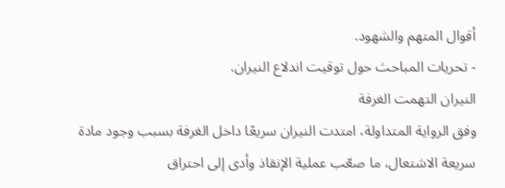أقوال المتهم والشهود.
- تحريات المباحث حول توقيت اندلاع النيران.
النيران التهمت الغرفة
وفق الرواية المتداولة، امتدت النيران سريعًا داخل الغرفة بسبب وجود مادة سريعة الاشتعال، ما صعّب عملية الإنقاذ وأدى إلى احتراق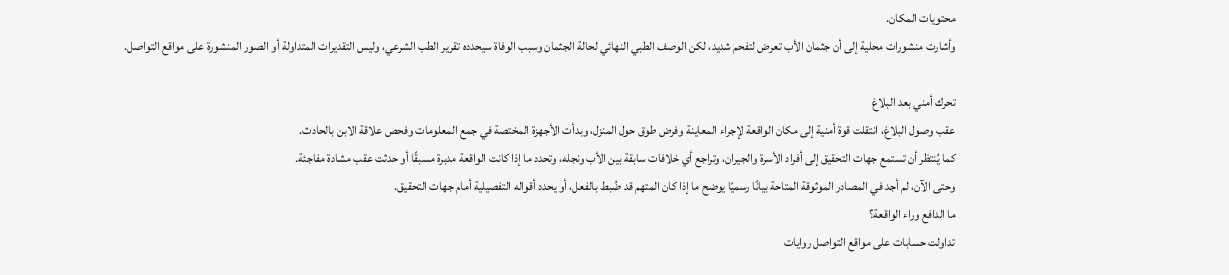محتويات المكان.
وأشارت منشورات محلية إلى أن جثمان الأب تعرض لتفحم شديد، لكن الوصف الطبي النهائي لحالة الجثمان وسبب الوفاة سيحدده تقرير الطب الشرعي، وليس التقديرات المتداولة أو الصور المنشورة على مواقع التواصل.

تحرك أمني بعد البلاغ
عقب وصول البلاغ، انتقلت قوة أمنية إلى مكان الواقعة لإجراء المعاينة وفرض طوق حول المنزل، وبدأت الأجهزة المختصة في جمع المعلومات وفحص علاقة الابن بالحادث.
كما يُنتظر أن تستمع جهات التحقيق إلى أفراد الأسرة والجيران، وتراجع أي خلافات سابقة بين الأب ونجله، وتحدد ما إذا كانت الواقعة مدبرة مسبقًا أو حدثت عقب مشادة مفاجئة.
وحتى الآن، لم أجد في المصادر الموثوقة المتاحة بيانًا رسميًا يوضح ما إذا كان المتهم قد ضُبط بالفعل، أو يحدد أقواله التفصيلية أمام جهات التحقيق.
ما الدافع وراء الواقعة؟
تداولت حسابات على مواقع التواصل روايات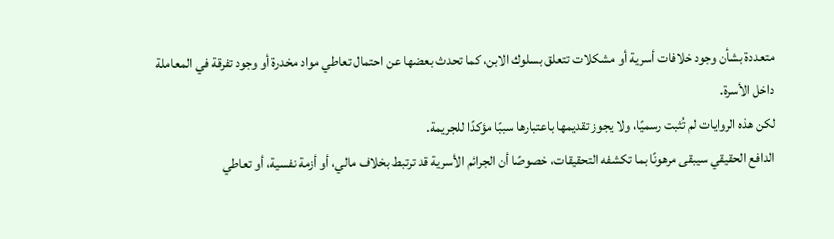متعددة بشأن وجود خلافات أسرية أو مشكلات تتعلق بسلوك الابن، كما تحدث بعضها عن احتمال تعاطي مواد مخدرة أو وجود تفرقة في المعاملة داخل الأسرة.
لكن هذه الروايات لم تُثبت رسميًا، ولا يجوز تقديمها باعتبارها سببًا مؤكدًا للجريمة.
الدافع الحقيقي سيبقى مرهونًا بما تكشفه التحقيقات، خصوصًا أن الجرائم الأسرية قد ترتبط بخلاف مالي، أو أزمة نفسية، أو تعاطي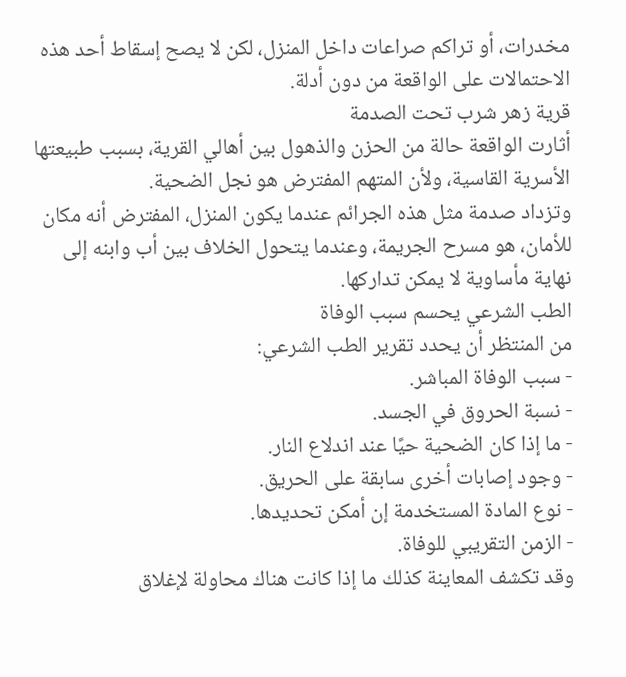مخدرات، أو تراكم صراعات داخل المنزل، لكن لا يصح إسقاط أحد هذه الاحتمالات على الواقعة من دون أدلة.
قرية زهر شرب تحت الصدمة
أثارت الواقعة حالة من الحزن والذهول بين أهالي القرية، بسبب طبيعتها الأسرية القاسية، ولأن المتهم المفترض هو نجل الضحية.
وتزداد صدمة مثل هذه الجرائم عندما يكون المنزل، المفترض أنه مكان للأمان، هو مسرح الجريمة، وعندما يتحول الخلاف بين أب وابنه إلى نهاية مأساوية لا يمكن تداركها.
الطب الشرعي يحسم سبب الوفاة
من المنتظر أن يحدد تقرير الطب الشرعي:
- سبب الوفاة المباشر.
- نسبة الحروق في الجسد.
- ما إذا كان الضحية حيًا عند اندلاع النار.
- وجود إصابات أخرى سابقة على الحريق.
- نوع المادة المستخدمة إن أمكن تحديدها.
- الزمن التقريبي للوفاة.
وقد تكشف المعاينة كذلك ما إذا كانت هناك محاولة لإغلاق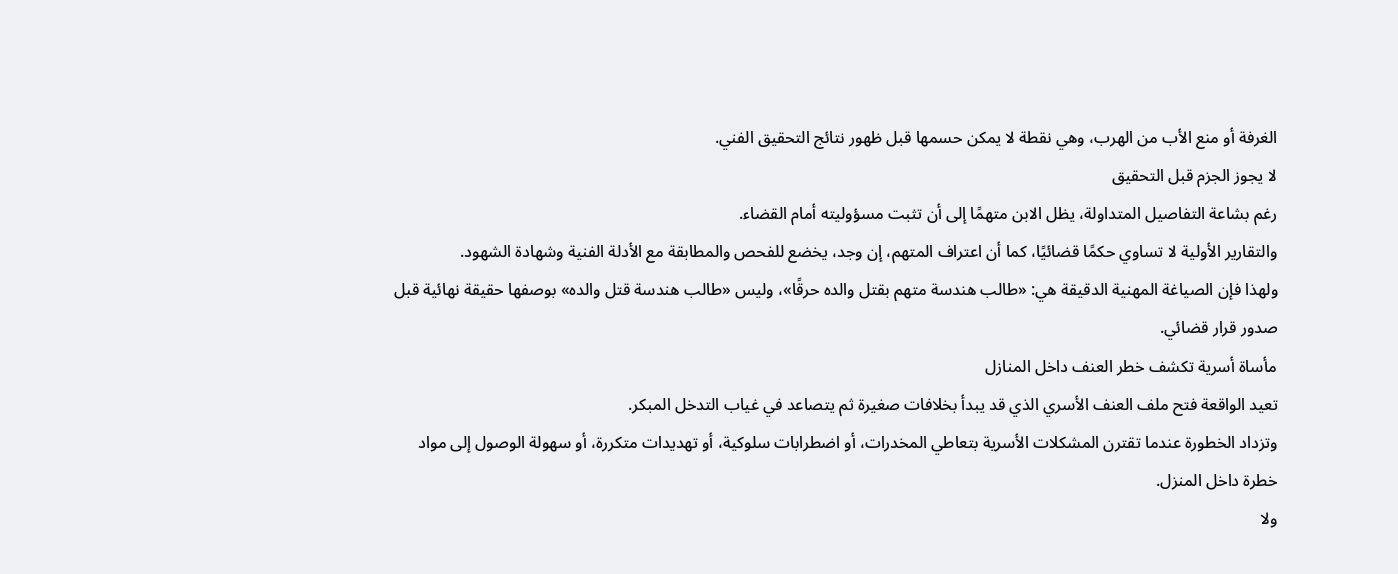الغرفة أو منع الأب من الهرب، وهي نقطة لا يمكن حسمها قبل ظهور نتائج التحقيق الفني.
لا يجوز الجزم قبل التحقيق
رغم بشاعة التفاصيل المتداولة، يظل الابن متهمًا إلى أن تثبت مسؤوليته أمام القضاء.
والتقارير الأولية لا تساوي حكمًا قضائيًا، كما أن اعتراف المتهم، إن وجد، يخضع للفحص والمطابقة مع الأدلة الفنية وشهادة الشهود.
ولهذا فإن الصياغة المهنية الدقيقة هي: «طالب هندسة متهم بقتل والده حرقًا»، وليس «طالب هندسة قتل والده» بوصفها حقيقة نهائية قبل صدور قرار قضائي.
مأساة أسرية تكشف خطر العنف داخل المنازل
تعيد الواقعة فتح ملف العنف الأسري الذي قد يبدأ بخلافات صغيرة ثم يتصاعد في غياب التدخل المبكر.
وتزداد الخطورة عندما تقترن المشكلات الأسرية بتعاطي المخدرات، أو اضطرابات سلوكية، أو تهديدات متكررة، أو سهولة الوصول إلى مواد خطرة داخل المنزل.
ولا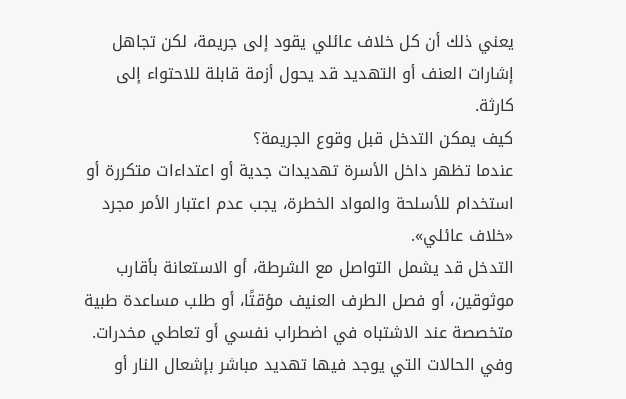يعني ذلك أن كل خلاف عائلي يقود إلى جريمة، لكن تجاهل إشارات العنف أو التهديد قد يحول أزمة قابلة للاحتواء إلى كارثة.
كيف يمكن التدخل قبل وقوع الجريمة؟
عندما تظهر داخل الأسرة تهديدات جدية أو اعتداءات متكررة أو استخدام للأسلحة والمواد الخطرة، يجب عدم اعتبار الأمر مجرد «خلاف عائلي».
التدخل قد يشمل التواصل مع الشرطة، أو الاستعانة بأقارب موثوقين، أو فصل الطرف العنيف مؤقتًا، أو طلب مساعدة طبية متخصصة عند الاشتباه في اضطراب نفسي أو تعاطي مخدرات.
وفي الحالات التي يوجد فيها تهديد مباشر بإشعال النار أو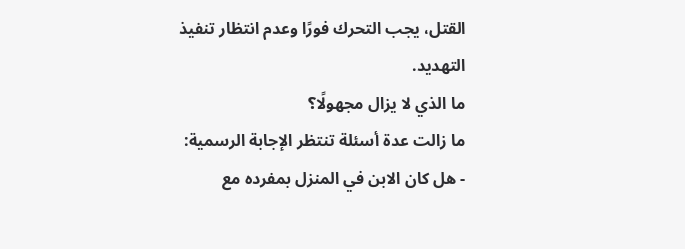القتل، يجب التحرك فورًا وعدم انتظار تنفيذ التهديد.
ما الذي لا يزال مجهولًا؟
ما زالت عدة أسئلة تنتظر الإجابة الرسمية:
- هل كان الابن في المنزل بمفرده مع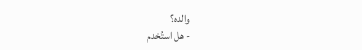والده؟
- هل استُخدم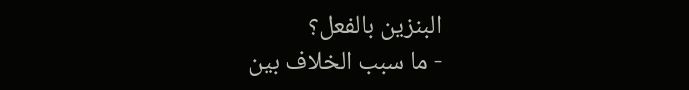البنزين بالفعل؟
- ما سبب الخلاف بين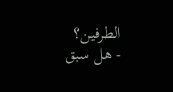الطرفين؟
- هل سبق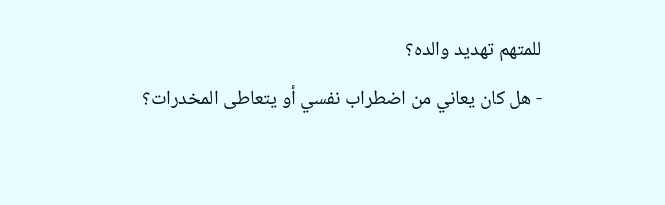للمتهم تهديد والده؟
- هل كان يعاني من اضطراب نفسي أو يتعاطى المخدرات؟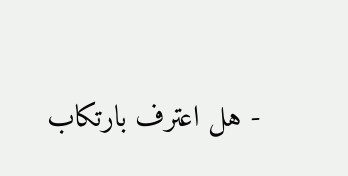- هل اعترف بارتكاب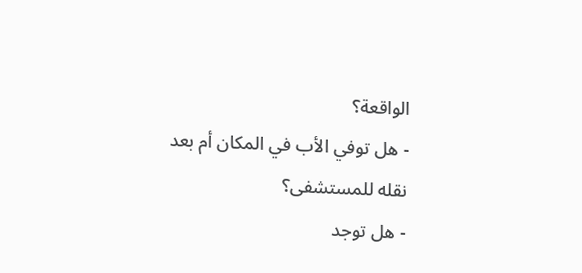الواقعة؟
- هل توفي الأب في المكان أم بعد نقله للمستشفى؟
- هل توجد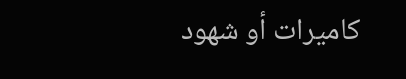كاميرات أو شهود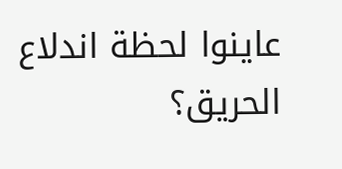عاينوا لحظة اندلاع الحريق؟